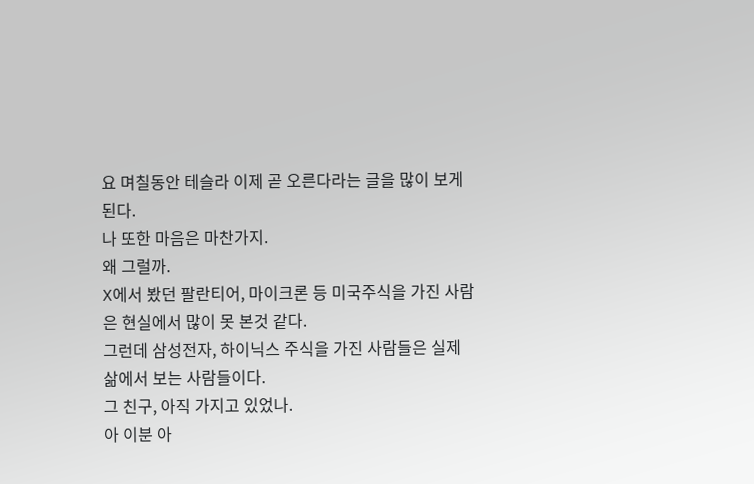요 며칠동안 테슬라 이제 곧 오른다라는 글을 많이 보게 된다.
나 또한 마음은 마찬가지.
왜 그럴까.
X에서 봤던 팔란티어, 마이크론 등 미국주식을 가진 사람은 현실에서 많이 못 본것 같다.
그런데 삼성전자, 하이닉스 주식을 가진 사람들은 실제 삶에서 보는 사람들이다.
그 친구, 아직 가지고 있었나.
아 이분 아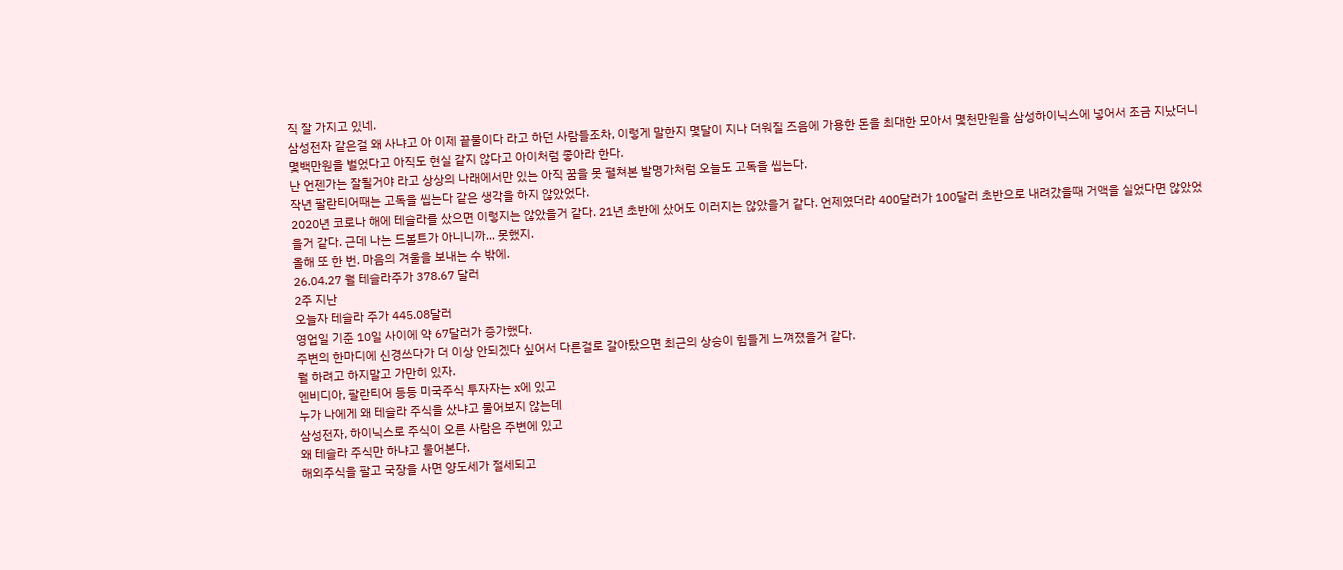직 잘 가지고 있네.
삼성전자 같은걸 왜 사냐고 아 이제 끝물이다 라고 하던 사람들조차, 이렇게 말한지 몇달이 지나 더워질 즈음에 가용한 돈을 최대한 모아서 몇천만원을 삼성하이닉스에 넣어서 조금 지났더니 몇백만원을 벌었다고 아직도 현실 같지 않다고 아이처럼 좋아라 한다.
난 언젠가는 잘될거야 라고 상상의 나래에서만 있는 아직 꿈을 못 펼쳐본 발명가처럼 오늘도 고독을 씹는다.
작년 팔란티어때는 고독을 씹는다 같은 생각을 하지 않았었다.
2020년 코로나 해에 테슬라를 샀으면 이렇지는 않았을거 같다. 21년 초반에 샀어도 이러지는 않았을거 같다. 언제였더라 400달러가 100달러 초반으로 내려갔을때 거액을 실었다면 않았었을거 같다. 근데 나는 드볼트가 아니니까... 못했지.
올해 또 한 번. 마음의 겨울을 보내는 수 밖에.
26.04.27 월 테슬라주가 378.67 달러
2주 지난
오늘자 테슬라 주가 445.08달러
영업일 기준 10일 사이에 약 67달러가 증가했다.
주변의 한마디에 신경쓰다가 더 이상 안되겠다 싶어서 다른걸로 갈아탔으면 최근의 상승이 힘들게 느껴졌을거 같다.
뭘 하려고 하지말고 가만히 있자.
엔비디아, 팔란티어 등등 미국주식 투자자는 x에 있고
누가 나에게 왜 테슬라 주식을 샀냐고 물어보지 않는데
삼성전자, 하이닉스로 주식이 오른 사람은 주변에 있고
왜 테슬라 주식만 하냐고 물어본다.
해외주식을 팔고 국장을 사면 양도세가 절세되고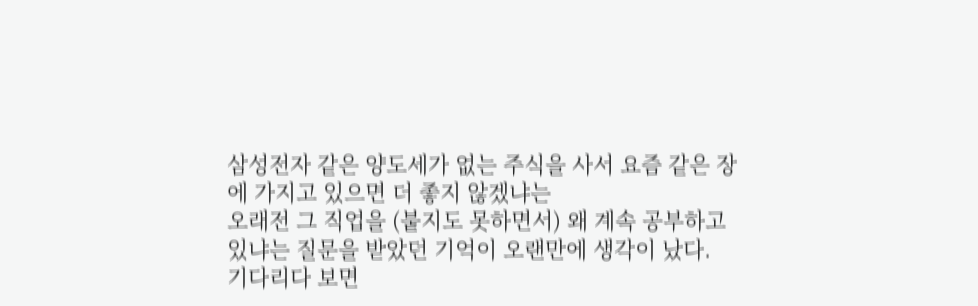삼성전자 같은 양도세가 없는 주식을 사서 요즘 같은 장에 가지고 있으면 더 좋지 않겠냐는
오래전 그 직업을 (붙지도 못하면서) 왜 계속 공부하고 있냐는 질문을 받았던 기억이 오랜만에 생각이 났다.
기다리다 보면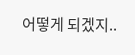어떻게 되겠지..